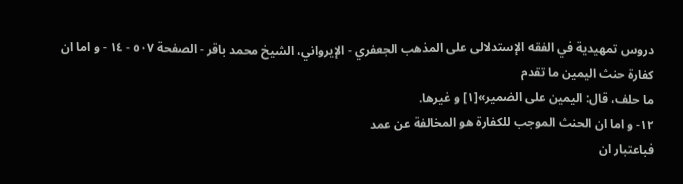دروس تمهيدية في الفقه الإستدلالى على المذهب الجعفري - الإيرواني، الشيخ محمد باقر - الصفحة ٥٠٧ - ١٤ - و اما ان كفارة حنث اليمين ما تقدم
ما حلف، قال: اليمين على الضمير»[١] و غيرها.
١٢- و اما ان الحنث الموجب للكفارة هو المخالفة عن عمد
فباعتبار ان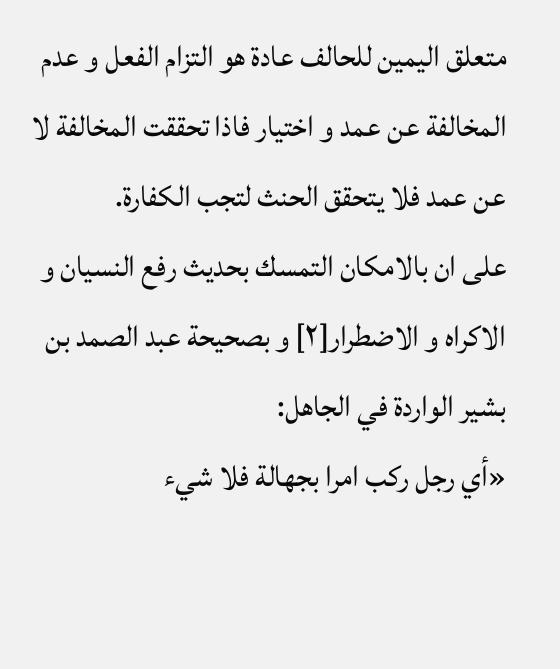متعلق اليمين للحالف عادة هو التزام الفعل و عدم المخالفة عن عمد و اختيار فاذا تحققت المخالفة لا عن عمد فلا يتحقق الحنث لتجب الكفارة.
على ان بالامكان التمسك بحديث رفع النسيان و الاكراه و الاضطرار[٢] و بصحيحة عبد الصمد بن بشير الواردة في الجاهل:
«أي رجل ركب امرا بجهالة فلا شيء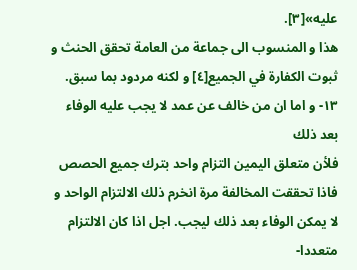عليه»[٣].
هذا و المنسوب الى جماعة من العامة تحقق الحنث و ثبوت الكفارة في الجميع[٤] و لكنه مردود بما سبق.
١٣- و اما ان من خالف عن عمد لا يجب عليه الوفاء بعد ذلك
فلأن متعلق اليمين التزام واحد بترك جميع الحصص فاذا تحققت المخالفة مرة انخرم ذلك الالتزام الواحد و لا يمكن الوفاء بعد ذلك ليجب. اجل اذا كان الالتزام متعددا-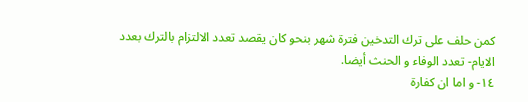كمن حلف على ترك التدخين فترة شهر بنحو كان يقصد تعدد الالتزام بالترك بعدد الايام- تعدد الوفاء و الحنث أيضا.
١٤- و اما ان كفارة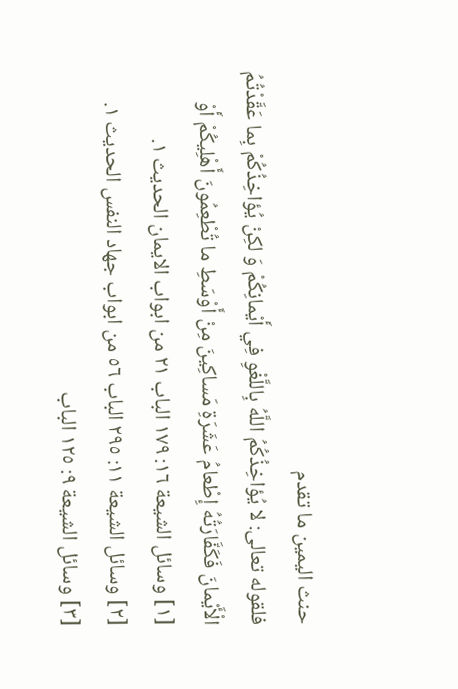حنث اليمين ما تقدم
فلقوله تعالى: لا يُؤاخِذُكُمُ اللَّهُ بِاللَّغْوِ فِي أَيْمانِكُمْ وَ لكِنْ يُؤاخِذُكُمْ بِما عَقَّدْتُمُ الْأَيْمانَ فَكَفَّارَتُهُ إِطْعامُ عَشَرَةِ مَساكِينَ مِنْ أَوْسَطِ ما تُطْعِمُونَ أَهْلِيكُمْ أَوْ
[١] وسائل الشيعة ١٦: ١٧٩ الباب ٢١ من ابواب الايمان الحديث ١.
[٢] وسائل الشيعة ١١: ٢٩٥ الباب ٥٦ من ابواب جهاد النفس الحديث ١.
[٣] وسائل الشيعة ٩: ١٢٥ الباب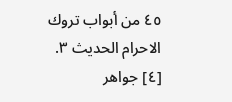٤٥ من أبواب تروك الاحرام الحديث ٣.
[٤] جواهر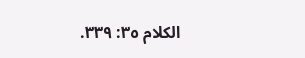الكلام ٣٥: ٣٣٩.